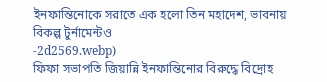ইনফান্তিনোকে সরাতে এক হলো তিন মহাদেশ, ভাবনায় বিকল্প টুর্নামেন্টও
-2d2569.webp)
ফিফা সভাপতি জিয়ান্নি ইনফান্তিনোর বিরুদ্ধে বিদ্রোহ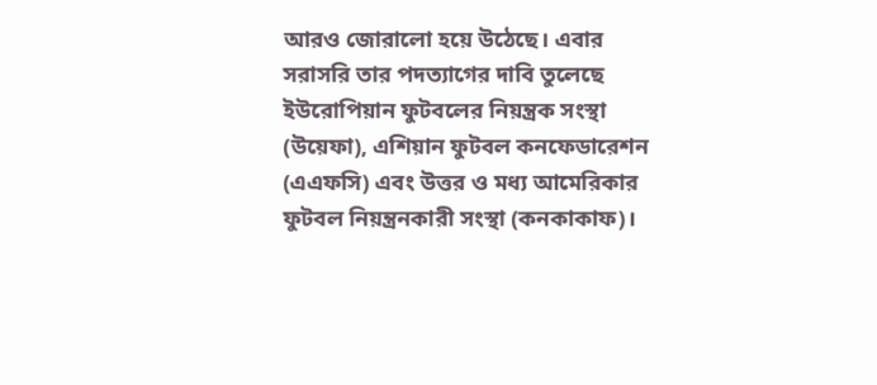আরও জোরালো হয়ে উঠেছে। এবার সরাসরি তার পদত্যাগের দাবি তুলেছে ইউরোপিয়ান ফুটবলের নিয়ন্ত্রক সংস্থা (উয়েফা), এশিয়ান ফুটবল কনফেডারেশন (এএফসি) এবং উত্তর ও মধ্য আমেরিকার ফুটবল নিয়ন্ত্রনকারী সংস্থা (কনকাকাফ)।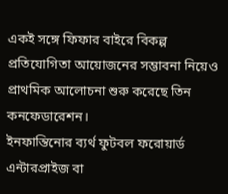একই সঙ্গে ফিফার বাইরে বিকল্প প্রতিযোগিতা আয়োজনের সম্ভাবনা নিয়েও প্রাথমিক আলোচনা শুরু করেছে তিন কনফেডারেশন।
ইনফান্তিনোর ব্যর্থ ফুটবল ফরোয়ার্ড এন্টারপ্রাইজ বা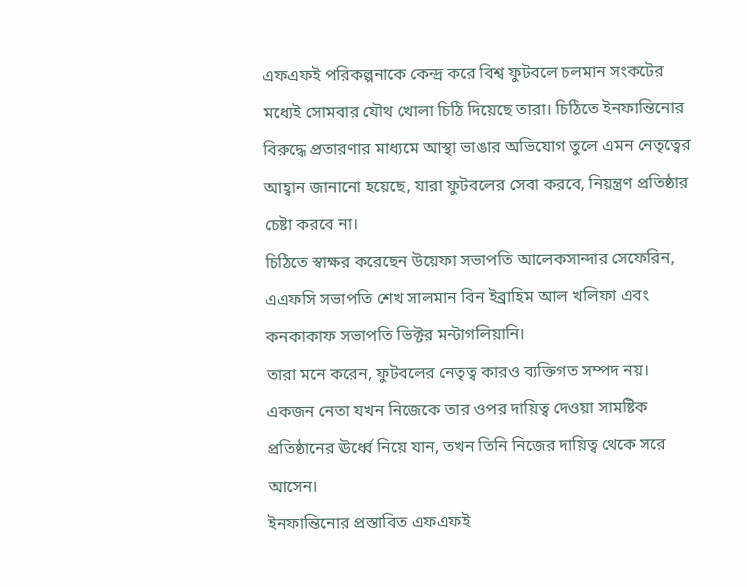এফএফই পরিকল্পনাকে কেন্দ্র করে বিশ্ব ফুটবলে চলমান সংকটের মধ্যেই সোমবার যৌথ খোলা চিঠি দিয়েছে তারা। চিঠিতে ইনফান্তিনোর বিরুদ্ধে প্রতারণার মাধ্যমে আস্থা ভাঙার অভিযোগ তুলে এমন নেতৃত্বের আহ্বান জানানো হয়েছে, যারা ফুটবলের সেবা করবে, নিয়ন্ত্রণ প্রতিষ্ঠার চেষ্টা করবে না।
চিঠিতে স্বাক্ষর করেছেন উয়েফা সভাপতি আলেকসান্দার সেফেরিন, এএফসি সভাপতি শেখ সালমান বিন ইব্রাহিম আল খলিফা এবং কনকাকাফ সভাপতি ভিক্টর মন্টাগলিয়ানি।
তারা মনে করেন, ফুটবলের নেতৃত্ব কারও ব্যক্তিগত সম্পদ নয়। একজন নেতা যখন নিজেকে তার ওপর দায়িত্ব দেওয়া সামষ্টিক প্রতিষ্ঠানের ঊর্ধ্বে নিয়ে যান, তখন তিনি নিজের দায়িত্ব থেকে সরে আসেন।
ইনফান্তিনোর প্রস্তাবিত এফএফই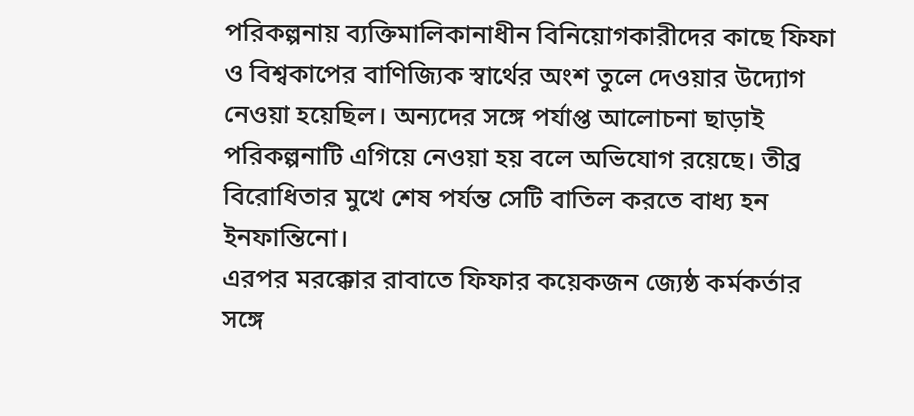পরিকল্পনায় ব্যক্তিমালিকানাধীন বিনিয়োগকারীদের কাছে ফিফা ও বিশ্বকাপের বাণিজ্যিক স্বার্থের অংশ তুলে দেওয়ার উদ্যোগ নেওয়া হয়েছিল। অন্যদের সঙ্গে পর্যাপ্ত আলোচনা ছাড়াই পরিকল্পনাটি এগিয়ে নেওয়া হয় বলে অভিযোগ রয়েছে। তীব্র বিরোধিতার মুখে শেষ পর্যন্ত সেটি বাতিল করতে বাধ্য হন ইনফান্তিনো।
এরপর মরক্কোর রাবাতে ফিফার কয়েকজন জ্যেষ্ঠ কর্মকর্তার সঙ্গে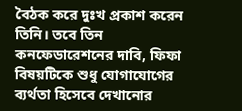বৈঠক করে দুঃখ প্রকাশ করেন তিনি। তবে তিন কনফেডারেশনের দাবি, ফিফা বিষয়টিকে শুধু যোগাযোগের ব্যর্থতা হিসেবে দেখানোর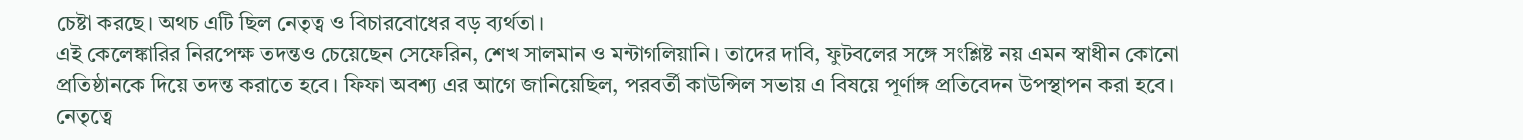চেষ্টা করছে। অথচ এটি ছিল নেতৃত্ব ও বিচারবোধের বড় ব্যর্থতা।
এই কেলেঙ্কারির নিরপেক্ষ তদন্তও চেয়েছেন সেফেরিন, শেখ সালমান ও মন্টাগলিয়ানি। তাদের দাবি, ফুটবলের সঙ্গে সংশ্লিষ্ট নয় এমন স্বাধীন কোনো প্রতিষ্ঠানকে দিয়ে তদন্ত করাতে হবে। ফিফা অবশ্য এর আগে জানিয়েছিল, পরবর্তী কাউন্সিল সভায় এ বিষয়ে পূর্ণাঙ্গ প্রতিবেদন উপস্থাপন করা হবে।
নেতৃত্বে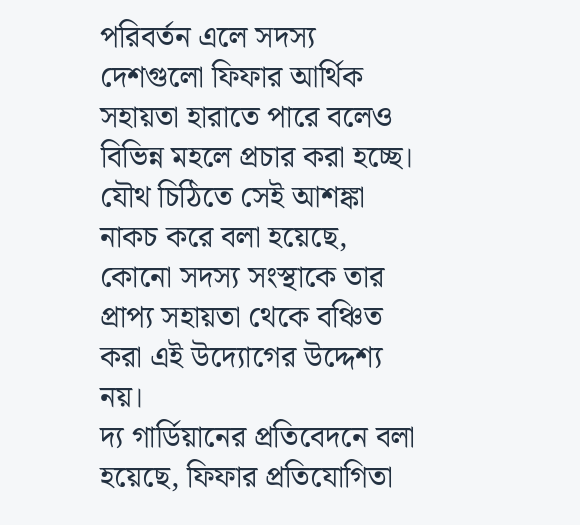পরিবর্তন এলে সদস্য দেশগুলো ফিফার আর্থিক সহায়তা হারাতে পারে বলেও বিভিন্ন মহলে প্রচার করা হচ্ছে। যৌথ চিঠিতে সেই আশঙ্কা নাকচ করে বলা হয়েছে, কোনো সদস্য সংস্থাকে তার প্রাপ্য সহায়তা থেকে বঞ্চিত করা এই উদ্যোগের উদ্দেশ্য নয়।
দ্য গার্ডিয়ানের প্রতিবেদনে বলা হয়েছে, ফিফার প্রতিযোগিতা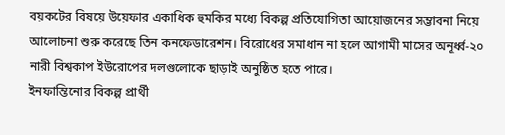বয়কটের বিষয়ে উয়েফার একাধিক হুমকির মধ্যে বিকল্প প্রতিযোগিতা আয়োজনের সম্ভাবনা নিয়ে আলোচনা শুরু করেছে তিন কনফেডারেশন। বিরোধের সমাধান না হলে আগামী মাসের অনূর্ধ্ব-২০ নারী বিশ্বকাপ ইউরোপের দলগুলোকে ছাড়াই অনুষ্ঠিত হতে পারে।
ইনফান্তিনোর বিকল্প প্রার্থী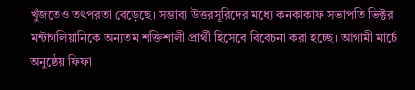খুঁজতেও তৎপরতা বেড়েছে। সম্ভাব্য উত্তরসূরিদের মধ্যে কনকাকাফ সভাপতি ভিক্টর মন্টাগলিয়ানিকে অন্যতম শক্তিশালী প্রার্থী হিসেবে বিবেচনা করা হচ্ছে। আগামী মার্চে অনুষ্ঠেয় ফিফা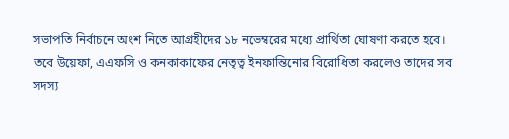সভাপতি নির্বাচনে অংশ নিতে আগ্রহীদের ১৮ নভেম্বরের মধ্যে প্রার্থিতা ঘোষণা করতে হবে।
তবে উয়েফা, এএফসি ও কনকাকাফের নেতৃত্ব ইনফান্তিনোর বিরোধিতা করলেও তাদের সব সদস্য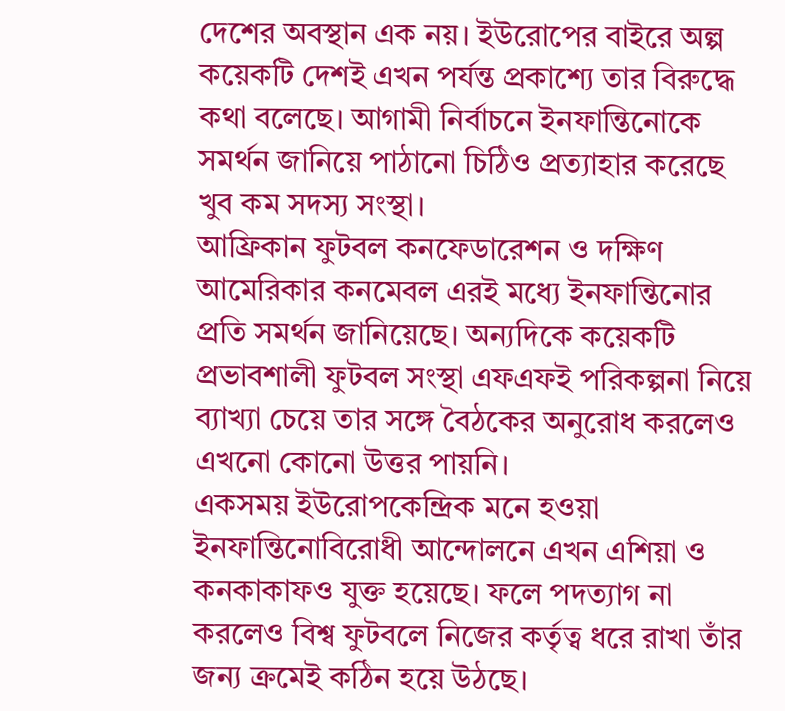দেশের অবস্থান এক নয়। ইউরোপের বাইরে অল্প কয়েকটি দেশই এখন পর্যন্ত প্রকাশ্যে তার বিরুদ্ধে কথা বলেছে। আগামী নির্বাচনে ইনফান্তিনোকে সমর্থন জানিয়ে পাঠানো চিঠিও প্রত্যাহার করেছে খুব কম সদস্য সংস্থা।
আফ্রিকান ফুটবল কনফেডারেশন ও দক্ষিণ আমেরিকার কনমেবল এরই মধ্যে ইনফান্তিনোর প্রতি সমর্থন জানিয়েছে। অন্যদিকে কয়েকটি প্রভাবশালী ফুটবল সংস্থা এফএফই পরিকল্পনা নিয়ে ব্যাখ্যা চেয়ে তার সঙ্গে বৈঠকের অনুরোধ করলেও এখনো কোনো উত্তর পায়নি।
একসময় ইউরোপকেন্দ্রিক মনে হওয়া ইনফান্তিনোবিরোধী আন্দোলনে এখন এশিয়া ও কনকাকাফও যুক্ত হয়েছে। ফলে পদত্যাগ না করলেও বিশ্ব ফুটবলে নিজের কর্তৃত্ব ধরে রাখা তাঁর জন্য ক্রমেই কঠিন হয়ে উঠছে।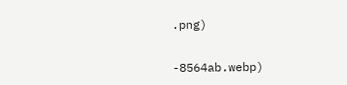.png)


-8564ab.webp)